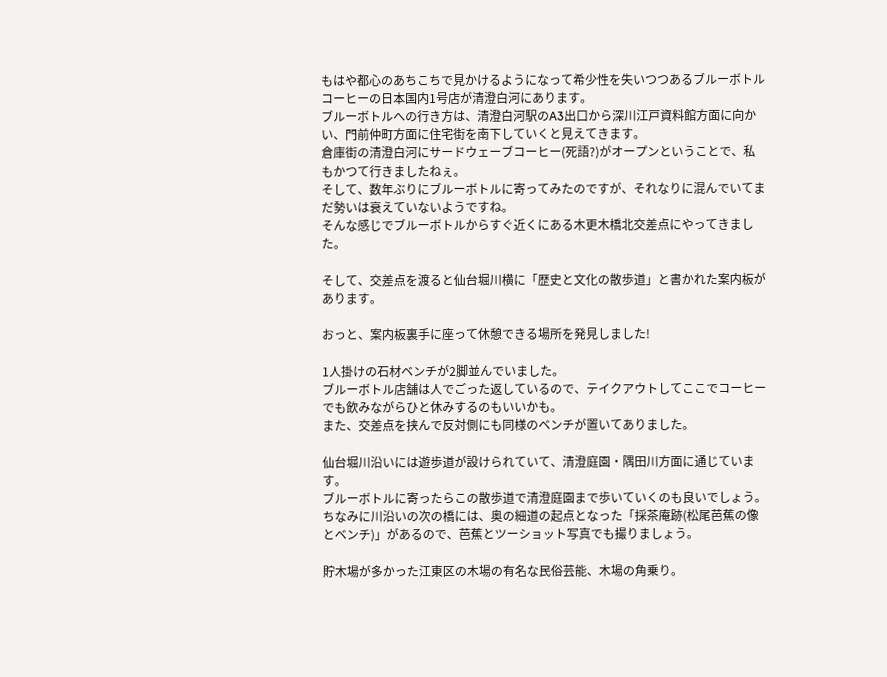もはや都心のあちこちで見かけるようになって希少性を失いつつあるブルーボトルコーヒーの日本国内1号店が清澄白河にあります。
ブルーボトルへの行き方は、清澄白河駅のA3出口から深川江戸資料館方面に向かい、門前仲町方面に住宅街を南下していくと見えてきます。
倉庫街の清澄白河にサードウェーブコーヒー(死語?)がオープンということで、私もかつて行きましたねぇ。
そして、数年ぶりにブルーボトルに寄ってみたのですが、それなりに混んでいてまだ勢いは衰えていないようですね。
そんな感じでブルーボトルからすぐ近くにある木更木橋北交差点にやってきました。

そして、交差点を渡ると仙台堀川横に「歴史と文化の散歩道」と書かれた案内板があります。

おっと、案内板裏手に座って休憩できる場所を発見しました!

1人掛けの石材ベンチが2脚並んでいました。
ブルーボトル店舗は人でごった返しているので、テイクアウトしてここでコーヒーでも飲みながらひと休みするのもいいかも。
また、交差点を挟んで反対側にも同様のベンチが置いてありました。

仙台堀川沿いには遊歩道が設けられていて、清澄庭園・隅田川方面に通じています。
ブルーボトルに寄ったらこの散歩道で清澄庭園まで歩いていくのも良いでしょう。
ちなみに川沿いの次の橋には、奥の細道の起点となった「採茶庵跡(松尾芭蕉の像とベンチ)」があるので、芭蕉とツーショット写真でも撮りましょう。

貯木場が多かった江東区の木場の有名な民俗芸能、木場の角乗り。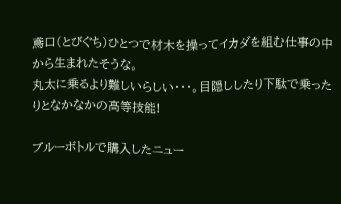鳶口(とびぐち)ひとつで材木を操ってイカダを組む仕事の中から生まれたそうな。
丸太に乗るより難しいらしい・・・。目隠ししたり下駄で乗ったりとなかなかの高等技能!

ブルーボトルで購入したニュー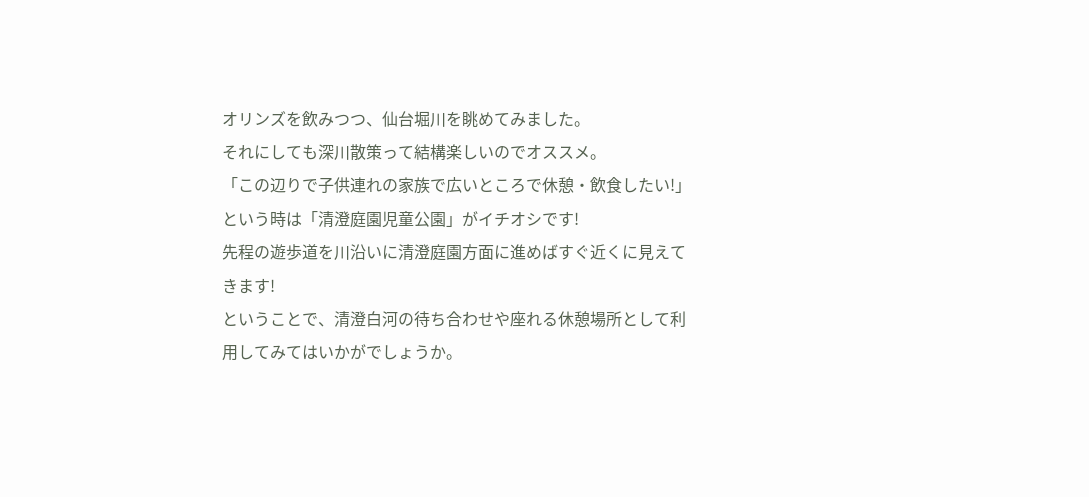オリンズを飲みつつ、仙台堀川を眺めてみました。
それにしても深川散策って結構楽しいのでオススメ。
「この辺りで子供連れの家族で広いところで休憩・飲食したい!」という時は「清澄庭園児童公園」がイチオシです!
先程の遊歩道を川沿いに清澄庭園方面に進めばすぐ近くに見えてきます!
ということで、清澄白河の待ち合わせや座れる休憩場所として利用してみてはいかがでしょうか。